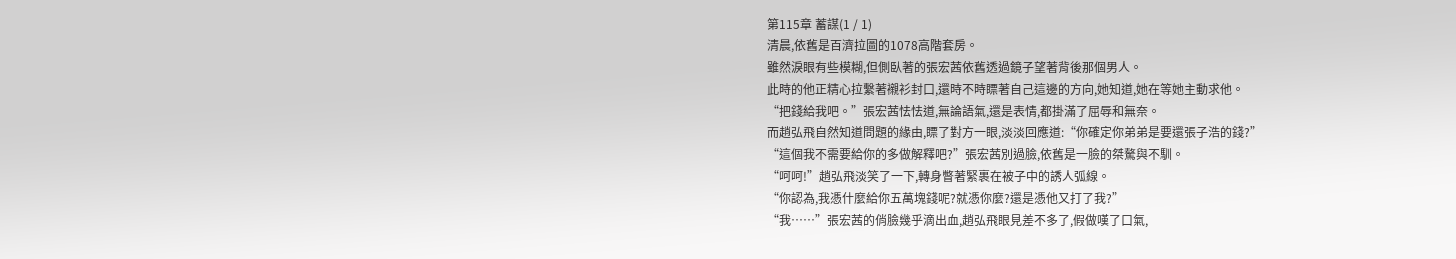第115章 蓄謀(1 / 1)
清晨,依舊是百濟拉圖的1078高階套房。
雖然淚眼有些模糊,但側臥著的張宏茜依舊透過鏡子望著背後那個男人。
此時的他正精心拉繫著襯衫封口,還時不時瞟著自己這邊的方向,她知道,她在等她主動求他。
“把錢給我吧。”張宏茜怯怯道,無論語氣,還是表情,都掛滿了屈辱和無奈。
而趙弘飛自然知道問題的緣由,瞟了對方一眼,淡淡回應道:“你確定你弟弟是要還張子浩的錢?”
“這個我不需要給你的多做解釋吧?”張宏茜別過臉,依舊是一臉的桀驁與不馴。
“呵呵!”趙弘飛淡笑了一下,轉身瞥著緊裹在被子中的誘人弧線。
“你認為,我憑什麼給你五萬塊錢呢?就憑你麼?還是憑他又打了我?”
“我……”張宏茜的俏臉幾乎滴出血,趙弘飛眼見差不多了,假做嘆了口氣,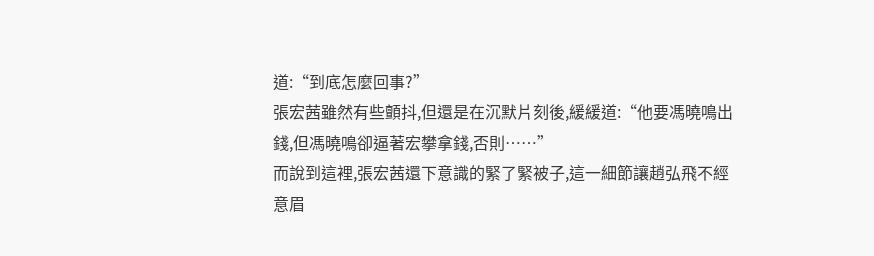道:“到底怎麼回事?”
張宏茜雖然有些顫抖,但還是在沉默片刻後,緩緩道:“他要馮曉鳴出錢,但馮曉鳴卻逼著宏攀拿錢,否則……”
而說到這裡,張宏茜還下意識的緊了緊被子,這一細節讓趙弘飛不經意眉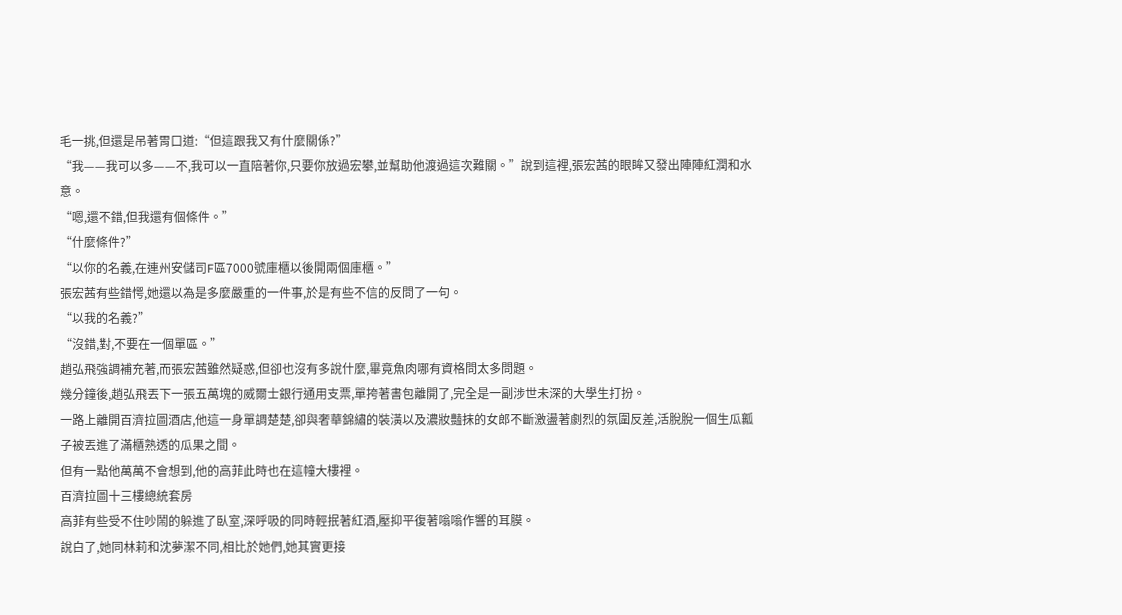毛一挑,但還是吊著胃口道:“但這跟我又有什麼關係?”
“我——我可以多——不,我可以一直陪著你,只要你放過宏攀,並幫助他渡過這次難關。”說到這裡,張宏茜的眼眸又發出陣陣紅潤和水意。
“嗯,還不錯,但我還有個條件。”
“什麼條件?”
“以你的名義,在連州安儲司F區7000號庫櫃以後開兩個庫櫃。”
張宏茜有些錯愕,她還以為是多麼嚴重的一件事,於是有些不信的反問了一句。
“以我的名義?”
“沒錯,對,不要在一個單區。”
趙弘飛強調補充著,而張宏茜雖然疑惑,但卻也沒有多說什麼,畢竟魚肉哪有資格問太多問題。
幾分鐘後,趙弘飛丟下一張五萬塊的威爾士銀行通用支票,單挎著書包離開了,完全是一副涉世未深的大學生打扮。
一路上離開百濟拉圖酒店,他這一身單調楚楚,卻與奢華錦繡的裝潢以及濃妝豔抹的女郎不斷激盪著劇烈的氛圍反差,活脫脫一個生瓜瓤子被丟進了滿櫃熟透的瓜果之間。
但有一點他萬萬不會想到,他的高菲此時也在這幢大樓裡。
百濟拉圖十三樓總統套房
高菲有些受不住吵鬧的躲進了臥室,深呼吸的同時輕抿著紅酒,壓抑平復著嗡嗡作響的耳膜。
說白了,她同林莉和沈夢潔不同,相比於她們,她其實更接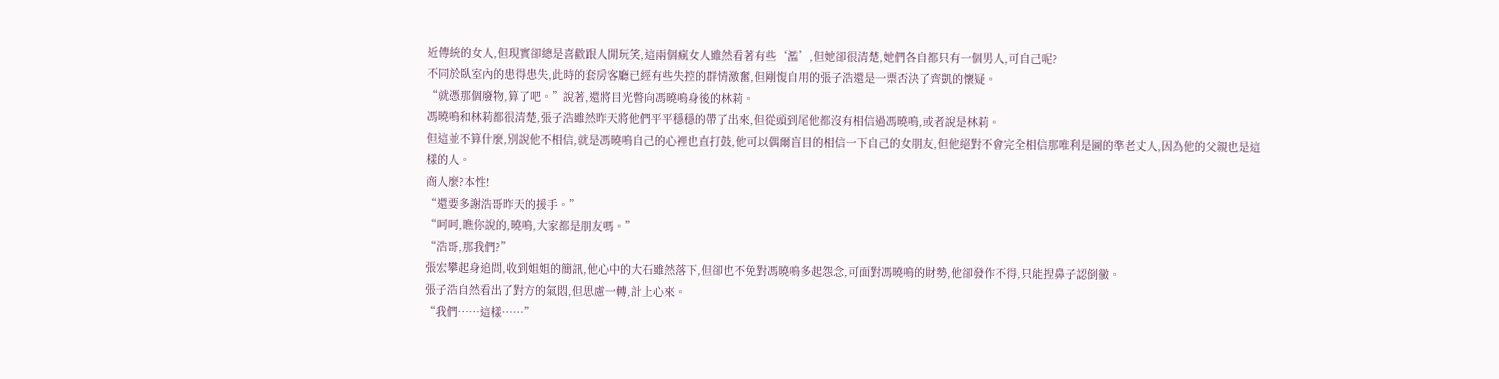近傳統的女人,但現實卻總是喜歡跟人開玩笑,這兩個瘋女人雖然看著有些‘濫’,但她卻很清楚,她們各自都只有一個男人,可自己呢?
不同於臥室內的患得患失,此時的套房客廳已經有些失控的群情激奮,但剛愎自用的張子浩還是一票否決了齊凱的懷疑。
“就憑那個廢物,算了吧。”說著,還將目光瞥向馮曉鳴身後的林莉。
馮曉鳴和林莉都很清楚,張子浩雖然昨天將他們平平穩穩的帶了出來,但從頭到尾他都沒有相信過馮曉鳴,或者說是林莉。
但這並不算什麼,別說他不相信,就是馮曉鳴自己的心裡也直打鼓,他可以偶爾盲目的相信一下自己的女朋友,但他絕對不會完全相信那唯利是圖的準老丈人,因為他的父親也是這樣的人。
商人麼?本性!
“還要多謝浩哥昨天的援手。”
“呵呵,瞧你說的,曉鳴,大家都是朋友嗎。”
“浩哥,那我們?”
張宏攀起身追問,收到姐姐的簡訊,他心中的大石雖然落下,但卻也不免對馮曉鳴多起怨念,可面對馮曉鳴的財勢,他卻發作不得,只能捏鼻子認倒黴。
張子浩自然看出了對方的氣悶,但思慮一轉,計上心來。
“我們……這樣……”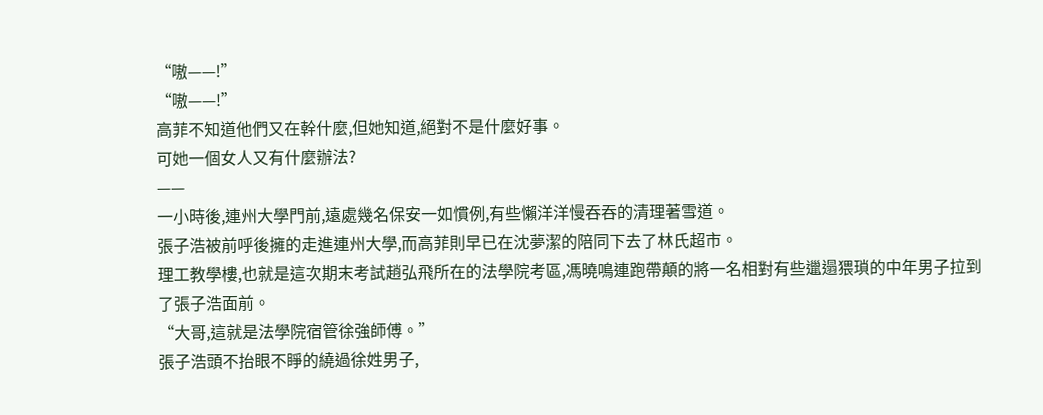“嗷——!”
“嗷——!”
高菲不知道他們又在幹什麼,但她知道,絕對不是什麼好事。
可她一個女人又有什麼辦法?
——
一小時後,連州大學門前,遠處幾名保安一如慣例,有些懶洋洋慢吞吞的清理著雪道。
張子浩被前呼後擁的走進連州大學,而高菲則早已在沈夢潔的陪同下去了林氏超市。
理工教學樓,也就是這次期末考試趙弘飛所在的法學院考區,馮曉鳴連跑帶顛的將一名相對有些邋遢猥瑣的中年男子拉到了張子浩面前。
“大哥,這就是法學院宿管徐強師傅。”
張子浩頭不抬眼不睜的繞過徐姓男子,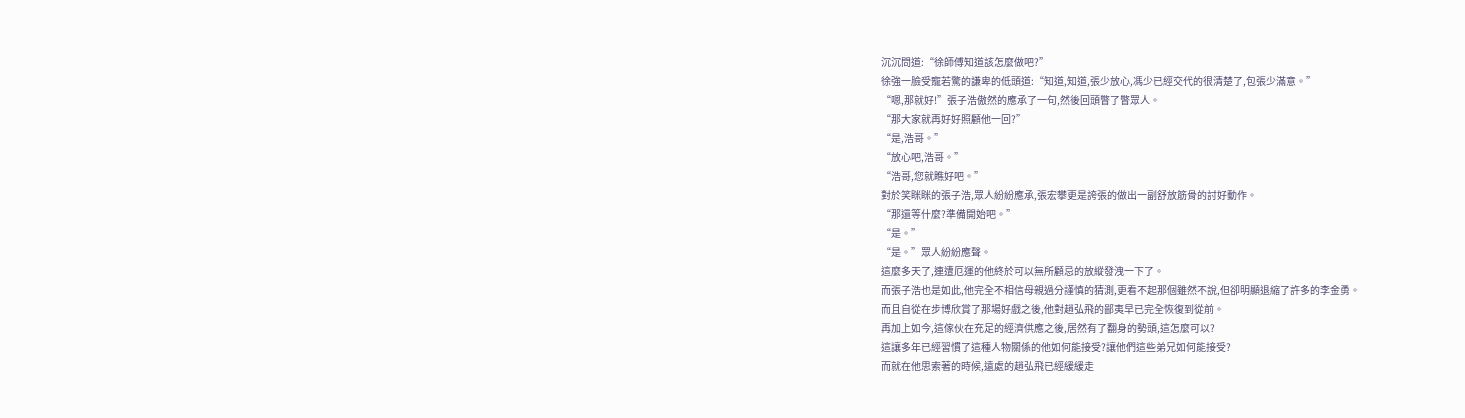沉沉問道:“徐師傅知道該怎麼做吧?”
徐強一臉受寵若驚的謙卑的低頭道:“知道,知道,張少放心,馮少已經交代的很清楚了,包張少滿意。”
“嗯,那就好!”張子浩傲然的應承了一句,然後回頭瞥了瞥眾人。
“那大家就再好好照顧他一回?”
“是,浩哥。”
“放心吧,浩哥。”
“浩哥,您就瞧好吧。”
對於笑眯眯的張子浩,眾人紛紛應承,張宏攀更是誇張的做出一副舒放筋骨的討好動作。
“那還等什麼?準備開始吧。”
“是。”
“是。”眾人紛紛應聲。
這麼多天了,連遭厄運的他終於可以無所顧忌的放縱發洩一下了。
而張子浩也是如此,他完全不相信母親過分謹慎的猜測,更看不起那個雖然不說,但卻明顯退縮了許多的李金勇。
而且自從在步博欣賞了那場好戲之後,他對趙弘飛的鄙夷早已完全恢復到從前。
再加上如今,這傢伙在充足的經濟供應之後,居然有了翻身的勢頭,這怎麼可以?
這讓多年已經習慣了這種人物關係的他如何能接受?讓他們這些弟兄如何能接受?
而就在他思索著的時候,遠處的趙弘飛已經緩緩走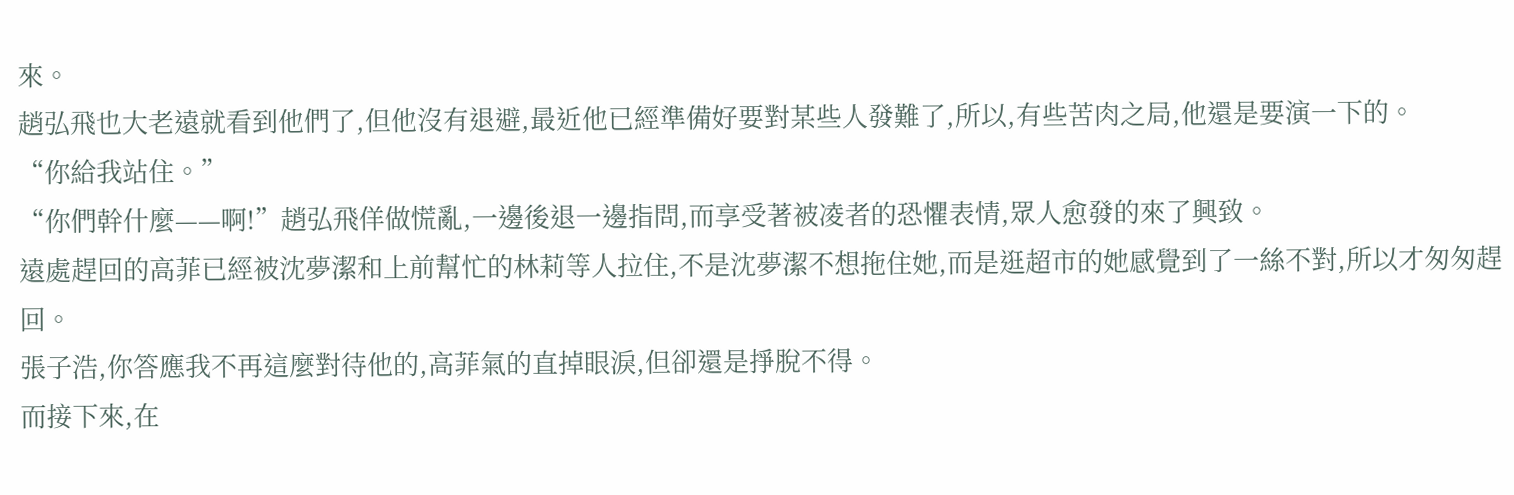來。
趙弘飛也大老遠就看到他們了,但他沒有退避,最近他已經準備好要對某些人發難了,所以,有些苦肉之局,他還是要演一下的。
“你給我站住。”
“你們幹什麼——啊!”趙弘飛佯做慌亂,一邊後退一邊指問,而享受著被凌者的恐懼表情,眾人愈發的來了興致。
遠處趕回的高菲已經被沈夢潔和上前幫忙的林莉等人拉住,不是沈夢潔不想拖住她,而是逛超市的她感覺到了一絲不對,所以才匆匆趕回。
張子浩,你答應我不再這麼對待他的,高菲氣的直掉眼淚,但卻還是掙脫不得。
而接下來,在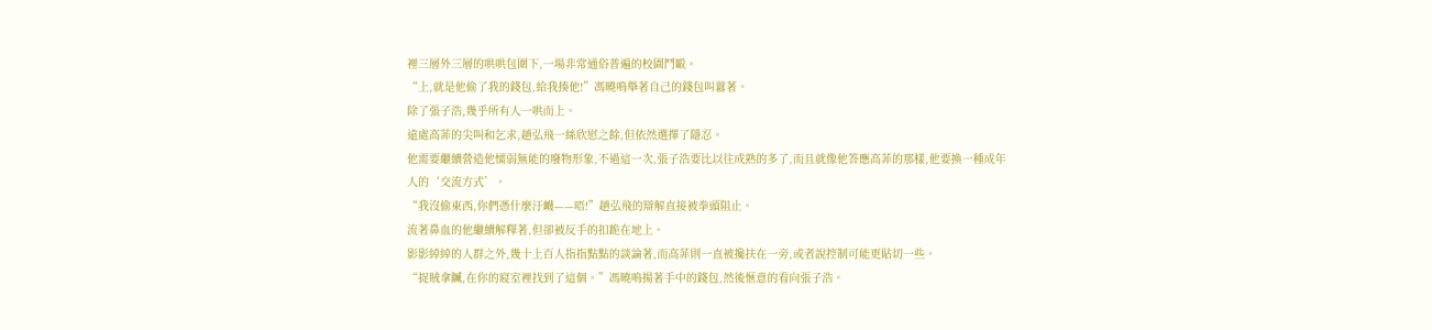裡三層外三層的哄哄包圍下,一場非常通俗普遍的校園鬥毆。
“上,就是他偷了我的錢包,給我揍他!”馮曉鳴舉著自己的錢包叫囂著。
除了張子浩,幾乎所有人一哄而上。
遠處高菲的尖叫和乞求,趙弘飛一絲欣慰之餘,但依然選擇了隱忍。
他需要繼續營造他懦弱無能的廢物形象,不過這一次,張子浩要比以往成熟的多了,而且就像他答應高菲的那樣,他要換一種成年人的‘交流方式’。
“我沒偷東西,你們憑什麼汙衊——唔!”趙弘飛的辯解直接被拳頭阻止。
流著鼻血的他繼續解釋著,但卻被反手的扣跪在地上。
影影綽綽的人群之外,幾十上百人指指點點的談論著,而高菲則一直被攙扶在一旁,或者說控制可能更貼切一些。
“捉賊拿贓,在你的寢室裡找到了這個。”馮曉鳴揚著手中的錢包,然後愜意的看向張子浩。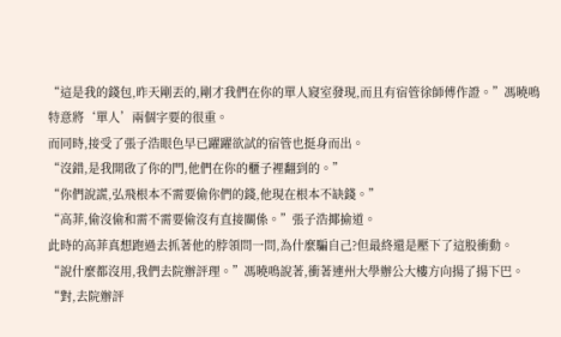“這是我的錢包,昨天剛丟的,剛才我們在你的單人寢室發現,而且有宿管徐師傅作證。”馮曉鳴特意將‘單人’兩個字要的很重。
而同時,接受了張子浩眼色早已躍躍欲試的宿管也挺身而出。
“沒錯,是我開啟了你的門,他們在你的櫃子裡翻到的。”
“你們說謊,弘飛根本不需要偷你們的錢,他現在根本不缺錢。”
“高菲,偷沒偷和需不需要偷沒有直接關係。”張子浩揶揄道。
此時的高菲真想跑過去抓著他的脖領問一問,為什麼騙自己?但最終還是壓下了這股衝動。
“說什麼都沒用,我們去院辦評理。”馮曉鳴說著,衝著連州大學辦公大樓方向揚了揚下巴。
“對,去院辦評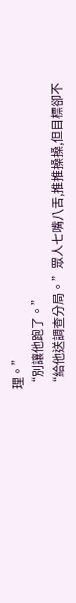理。”
“別讓他跑了。”
“給他送調查分局。”眾人七嘴八舌,推推搡搡,但目標卻不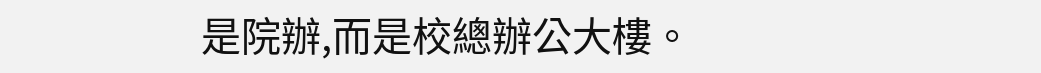是院辦,而是校總辦公大樓。